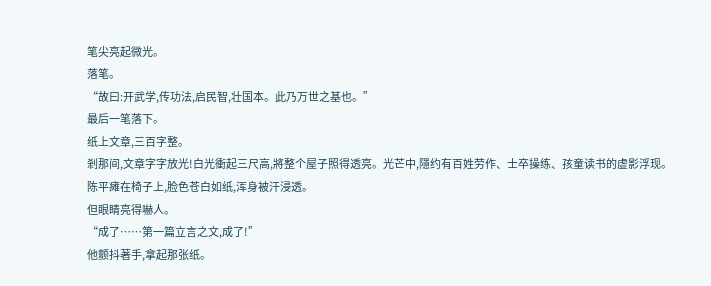笔尖亮起微光。
落笔。
“故曰:开武学,传功法,启民智,壮国本。此乃万世之基也。”
最后一笔落下。
纸上文章,三百字整。
剎那间,文章字字放光!白光衝起三尺高,將整个屋子照得透亮。光芒中,隱约有百姓劳作、士卒操练、孩童读书的虚影浮现。
陈平瘫在椅子上,脸色苍白如纸,浑身被汗浸透。
但眼睛亮得嚇人。
“成了……第一篇立言之文,成了!”
他颤抖著手,拿起那张纸。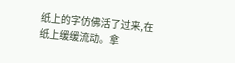纸上的字仿佛活了过来,在纸上缓缓流动。拿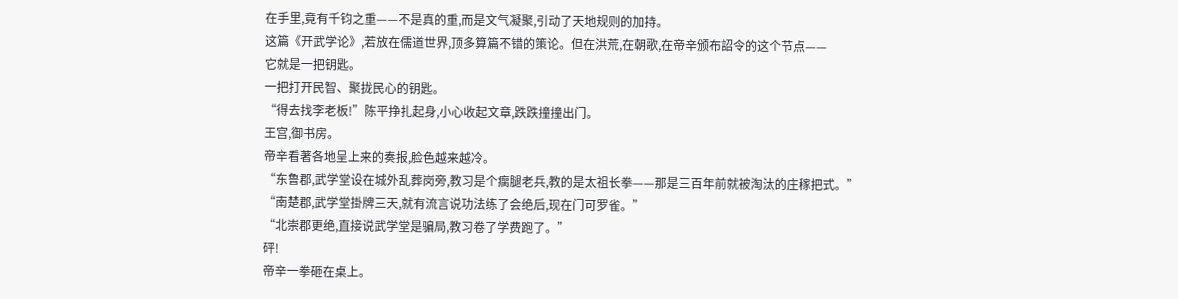在手里,竟有千钧之重——不是真的重,而是文气凝聚,引动了天地规则的加持。
这篇《开武学论》,若放在儒道世界,顶多算篇不错的策论。但在洪荒,在朝歌,在帝辛颁布詔令的这个节点——
它就是一把钥匙。
一把打开民智、聚拢民心的钥匙。
“得去找李老板!”陈平挣扎起身,小心收起文章,跌跌撞撞出门。
王宫,御书房。
帝辛看著各地呈上来的奏报,脸色越来越冷。
“东鲁郡,武学堂设在城外乱葬岗旁,教习是个瘸腿老兵,教的是太祖长拳——那是三百年前就被淘汰的庄稼把式。”
“南楚郡,武学堂掛牌三天,就有流言说功法练了会绝后,现在门可罗雀。”
“北崇郡更绝,直接说武学堂是骗局,教习卷了学费跑了。”
砰!
帝辛一拳砸在桌上。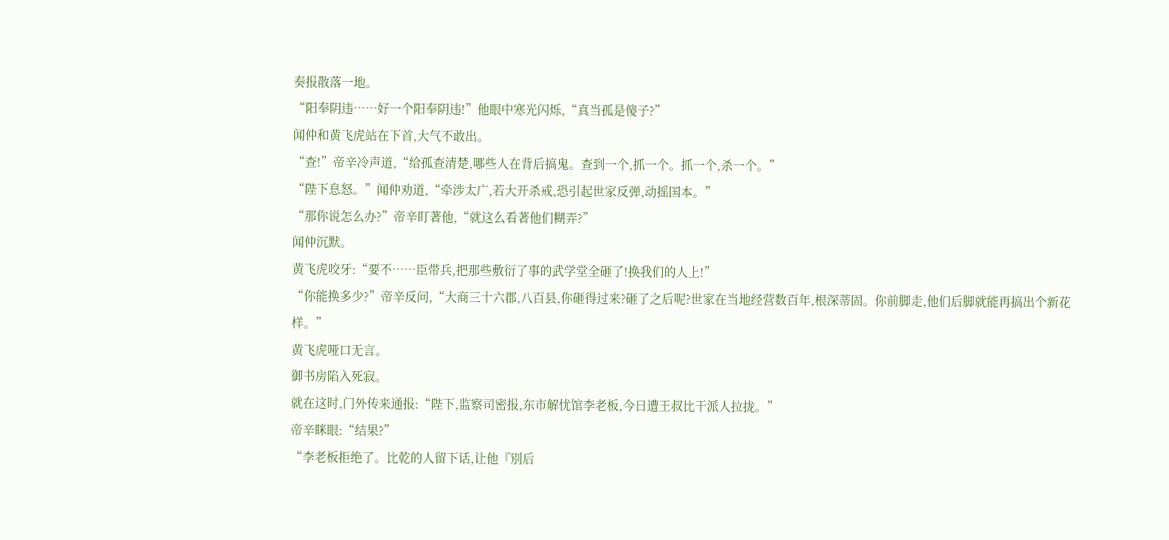奏报散落一地。
“阳奉阴违……好一个阳奉阴违!”他眼中寒光闪烁,“真当孤是傻子?”
闻仲和黄飞虎站在下首,大气不敢出。
“查!”帝辛冷声道,“给孤查清楚,哪些人在背后搞鬼。查到一个,抓一个。抓一个,杀一个。”
“陛下息怒。”闻仲劝道,“牵涉太广,若大开杀戒,恐引起世家反弹,动摇国本。”
“那你说怎么办?”帝辛盯著他,“就这么看著他们糊弄?”
闻仲沉默。
黄飞虎咬牙:“要不……臣带兵,把那些敷衍了事的武学堂全砸了!换我们的人上!”
“你能换多少?”帝辛反问,“大商三十六郡,八百县,你砸得过来?砸了之后呢?世家在当地经营数百年,根深蒂固。你前脚走,他们后脚就能再搞出个新花样。”
黄飞虎哑口无言。
御书房陷入死寂。
就在这时,门外传来通报:“陛下,监察司密报,东市解忧馆李老板,今日遭王叔比干派人拉拢。”
帝辛眯眼:“结果?”
“李老板拒绝了。比乾的人留下话,让他『別后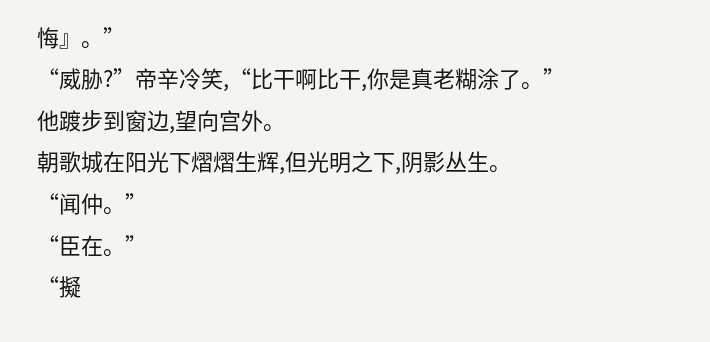悔』。”
“威胁?”帝辛冷笑,“比干啊比干,你是真老糊涂了。”
他踱步到窗边,望向宫外。
朝歌城在阳光下熠熠生辉,但光明之下,阴影丛生。
“闻仲。”
“臣在。”
“擬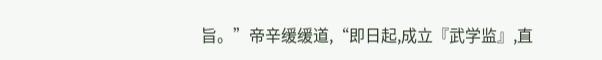旨。”帝辛缓缓道,“即日起,成立『武学监』,直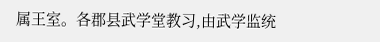属王室。各郡县武学堂教习,由武学监统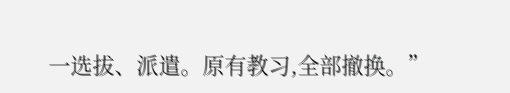一选拔、派遣。原有教习,全部撤换。”